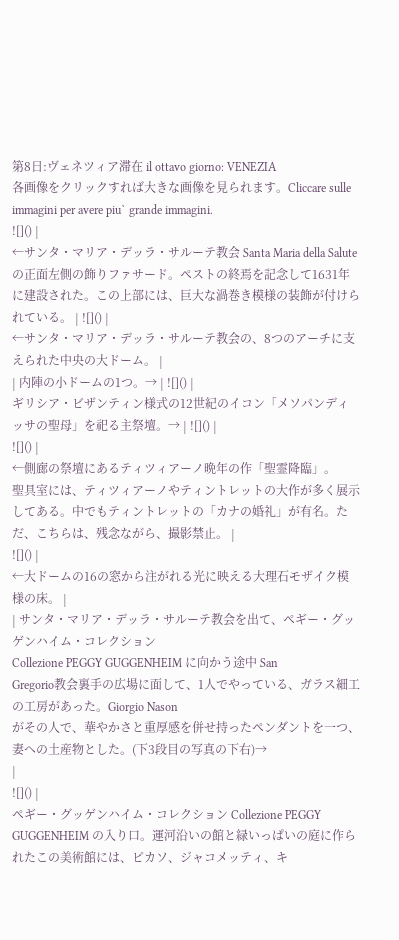第8日:ヴェネツィア滞在 il ottavo giorno: VENEZIA
各画像をクリックすれば大きな画像を見られます。Cliccare sulle immagini per avere piu` grande immagini.
![]() |
←サンタ・マリア・デッラ・サルーテ教会 Santa Maria della Salute の正面左側の飾りファサード。ペストの終焉を記念して1631年に建設された。この上部には、巨大な渦巻き模様の装飾が付けられている。 | ![]() |
←サンタ・マリア・デッラ・サルーテ教会の、8つのアーチに支えられた中央の大ドーム。 |
| 内陣の小ドームの1つ。→ | ![]() |
ギリシア・ビザンティン様式の12世紀のイコン「メソパンディッサの聖母」を祀る主祭壇。→ | ![]() |
![]() |
←側廊の祭壇にあるティツィアーノ晩年の作「聖霊降臨」。
聖具室には、ティツィアーノやティントレットの大作が多く展示してある。中でもティントレットの「カナの婚礼」が有名。ただ、こちらは、残念ながら、撮影禁止。 |
![]() |
←大ドームの16の窓から注がれる光に映える大理石モザイク模様の床。 |
| サンタ・マリア・デッラ・サルーテ教会を出て、ペギー・グッゲンハイム・コレクション
Collezione PEGGY GUGGENHEIM に向かう途中 San
Gregorio教会裏手の広場に面して、1人でやっている、ガラス細工の工房があった。Giorgio Nason
がその人で、華やかさと重厚感を併せ持ったペンダントを一つ、妻への土産物とした。(下3段目の写真の下右)→
|
![]() |
ペギー・グッゲンハイム・コレクション Collezione PEGGY GUGGENHEIM の入り口。運河沿いの館と緑いっぱいの庭に作られたこの美術館には、ピカソ、ジャコメッティ、キ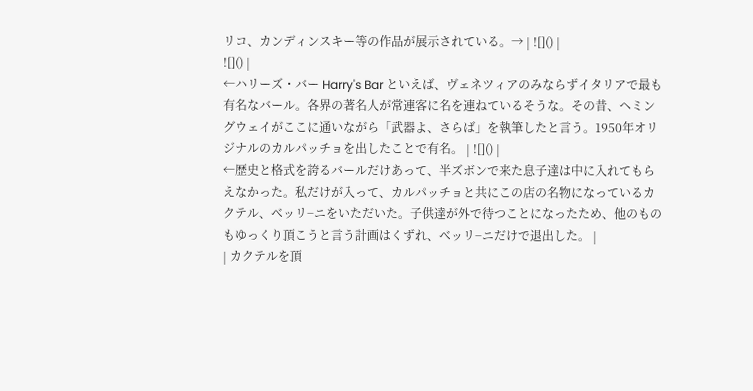リコ、カンディンスキー等の作品が展示されている。→ | ![]() |
![]() |
←ハリーズ・バー Harry's Bar といえば、ヴェネツィアのみならずイタリアで最も有名なバール。各界の著名人が常連客に名を連ねているそうな。その昔、ヘミングウェイがここに通いながら「武器よ、さらば」を執筆したと言う。1950年オリジナルのカルパッチョを出したことで有名。 | ![]() |
←歴史と格式を誇るバールだけあって、半ズボンで来た息子達は中に入れてもらえなかった。私だけが入って、カルパッチョと共にこの店の名物になっているカクテル、ベッリ−ニをいただいた。子供達が外で待つことになったため、他のものもゆっくり頂こうと言う計画はくずれ、ベッリ−ニだけで退出した。 |
| カクテルを頂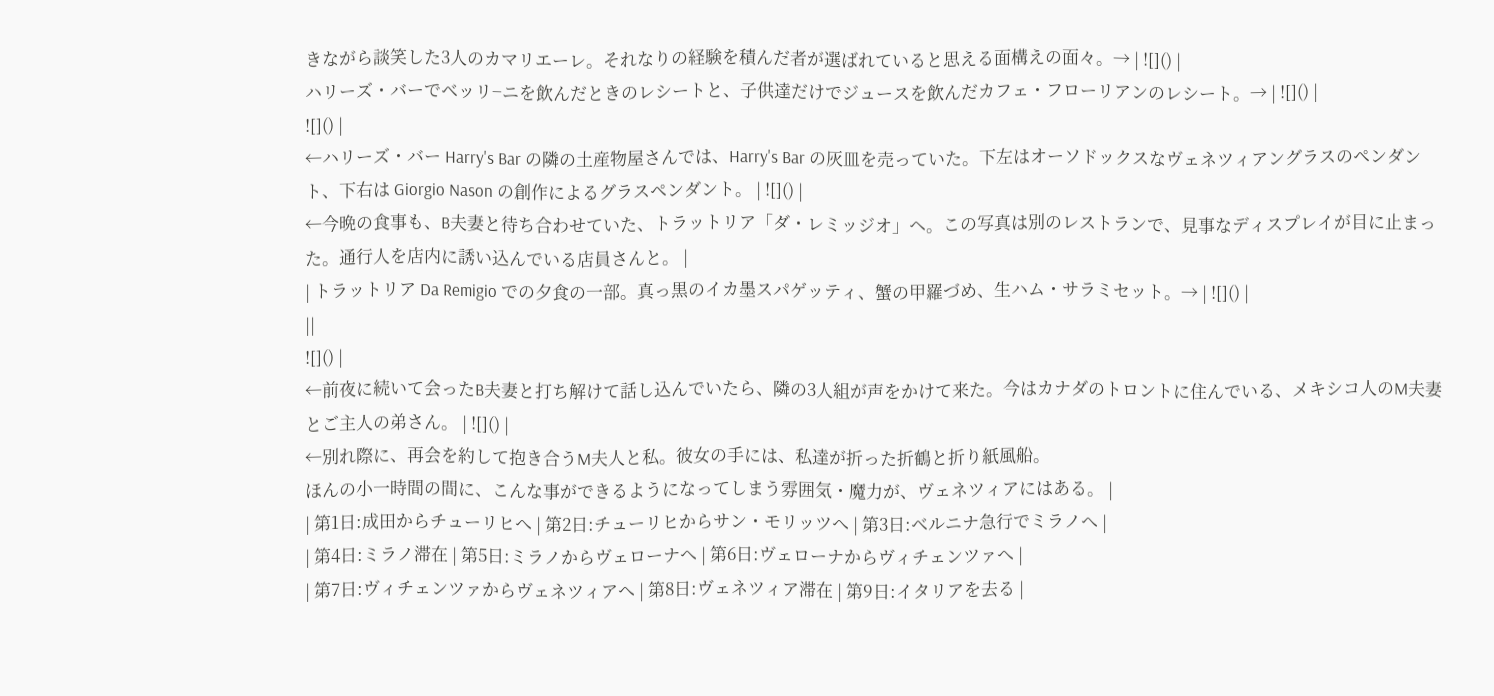きながら談笑した3人のカマリエーレ。それなりの経験を積んだ者が選ばれていると思える面構えの面々。→ | ![]() |
ハリーズ・バーでベッリ−ニを飲んだときのレシートと、子供達だけでジュースを飲んだカフェ・フローリアンのレシート。→ | ![]() |
![]() |
←ハリーズ・バー Harry's Bar の隣の土産物屋さんでは、Harry's Bar の灰皿を売っていた。下左はオーソドックスなヴェネツィアングラスのペンダント、下右は Giorgio Nason の創作によるグラスペンダント。 | ![]() |
←今晩の食事も、B夫妻と待ち合わせていた、トラットリア「ダ・レミッジオ」ヘ。この写真は別のレストランで、見事なディスプレイが目に止まった。通行人を店内に誘い込んでいる店員さんと。 |
| トラットリア Da Remigio での夕食の一部。真っ黒のイカ墨スパゲッティ、蟹の甲羅づめ、生ハム・サラミセット。→ | ![]() |
||
![]() |
←前夜に続いて会ったB夫妻と打ち解けて話し込んでいたら、隣の3人組が声をかけて来た。今はカナダのトロントに住んでいる、メキシコ人のM夫妻とご主人の弟さん。 | ![]() |
←別れ際に、再会を約して抱き合うM夫人と私。彼女の手には、私達が折った折鶴と折り紙風船。
ほんの小一時間の間に、こんな事ができるようになってしまう雰囲気・魔力が、ヴェネツィアにはある。 |
| 第1日:成田からチューリヒへ | 第2日:チューリヒからサン・モリッツへ | 第3日:ベルニナ急行でミラノへ |
| 第4日:ミラノ滞在 | 第5日:ミラノからヴェローナへ | 第6日:ヴェローナからヴィチェンツァへ |
| 第7日:ヴィチェンツァからヴェネツィアへ | 第8日:ヴェネツィア滞在 | 第9日:イタリアを去る |